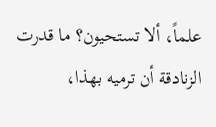علماً، ألا تستحيون؟ ما قدرت الزنادقة أن ترميه بهذا،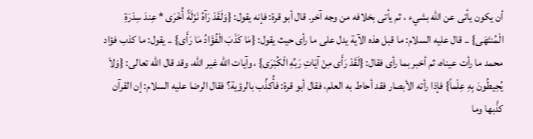أن يكون يأتى عن الله بشيء ، ثم يأتى بخلافه من وجه آخر. قال أبو قرة: فإنه يقول: {وَلَقَدْ رَآهُ نَزْلَةً أُخْرَى * عِندَ سِدْرَةِ الْمُنتَهَى} .. قال عليه السلام: ما قبل هذه الآية يدل على ما رأى حيث يقول: {مَا كَذَبَ الْفُؤَادُ مَا رَأَى} .. يقول: ما كذب فؤاد محمد ما رأت عيناه، ثم أخبر بما رأى فقال: {لَقَدْ رَأَى مِنْ آيَاتِ رَبِّهِ الْكُبْرَى} ، وآيات الله غير الله، وقد قال الله تعالى: {وَلاَ يُحِيطُونَ بِهِ عِلْماً} فإذا رأته الأبصار فقد أحاط به العلم، فقال أبو قرة: فأُكذِّب بالرؤية؟ فقال الرضا عليه السلام: إن القرآن كذَّبها وما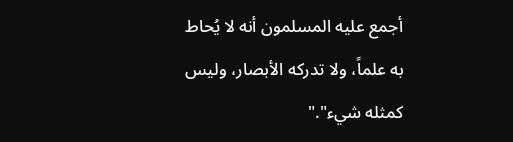أجمع عليه المسلمون أنه لا يُحاط به علماً، ولا تدركه الأبصار، وليس كمثله شيء"."